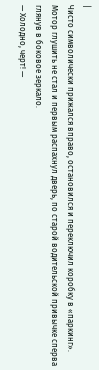|
Чисто символически прижался вправо, остановился и переключил коробку в «паркинг». Мотор глушить не стал и первым распахнул дверь, по старой водительской привычке сперва глянув в боковое зеркало.
— Холодно, черт! —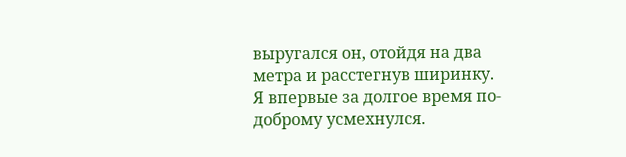выругался он, отойдя на два метра и расстегнув ширинку.
Я впервые за долгое время по-доброму усмехнулся.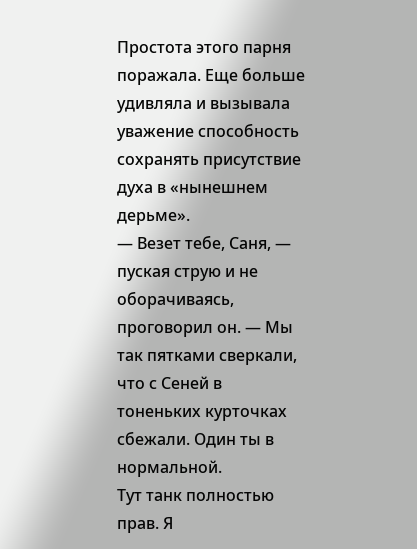Простота этого парня поражала. Еще больше удивляла и вызывала уважение способность сохранять присутствие духа в «нынешнем дерьме».
— Везет тебе, Саня, — пуская струю и не оборачиваясь, проговорил он. — Мы так пятками сверкали, что с Сеней в тоненьких курточках сбежали. Один ты в нормальной.
Тут танк полностью прав. Я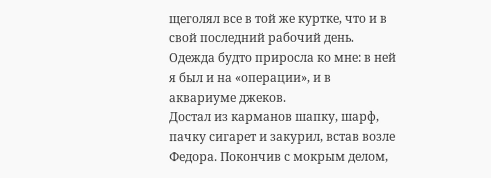щеголял все в той же куртке, что и в свой последний рабочий день. Одежда будто приросла ко мне: в ней я был и на «операции», и в аквариуме джеков.
Достал из карманов шапку, шарф, пачку сигарет и закурил, встав возле Федора. Покончив с мокрым делом,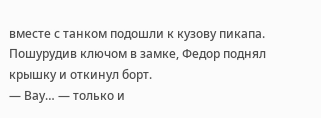вместе с танком подошли к кузову пикапа. Пошурудив ключом в замке, Федор поднял крышку и откинул борт.
— Вау… — только и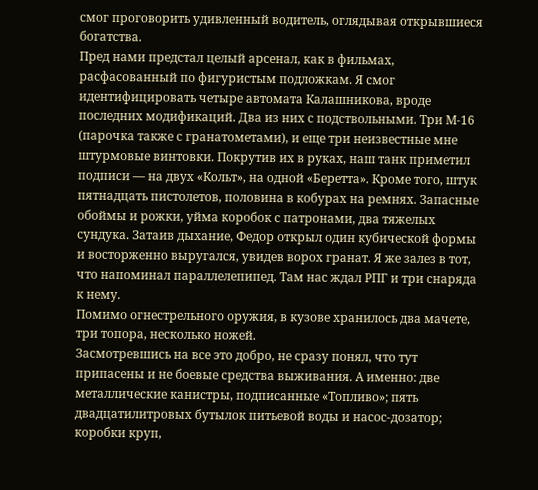смог проговорить удивленный водитель, оглядывая открывшиеся богатства.
Пред нами предстал целый арсенал, как в фильмах, расфасованный по фигуристым подложкам. Я смог идентифицировать четыре автомата Калашникова, вроде последних модификаций. Два из них с подствольными. Три М-16 (парочка также с гранатометами), и еще три неизвестные мне штурмовые винтовки. Покрутив их в руках, наш танк приметил подписи — на двух «Кольт», на одной «Беретта». Кроме того, штук пятнадцать пистолетов, половина в кобурах на ремнях. Запасные обоймы и рожки, уйма коробок с патронами, два тяжелых сундука. Затаив дыхание, Федор открыл один кубической формы и восторженно выругался, увидев ворох гранат. Я же залез в тот, что напоминал параллелепипед. Там нас ждал РПГ и три снаряда к нему.
Помимо огнестрельного оружия, в кузове хранилось два мачете, три топора, несколько ножей.
Засмотревшись на все это добро, не сразу понял, что тут припасены и не боевые средства выживания. А именно: две металлические канистры, подписанные «Топливо»; пять двадцатилитровых бутылок питьевой воды и насос-дозатор; коробки круп,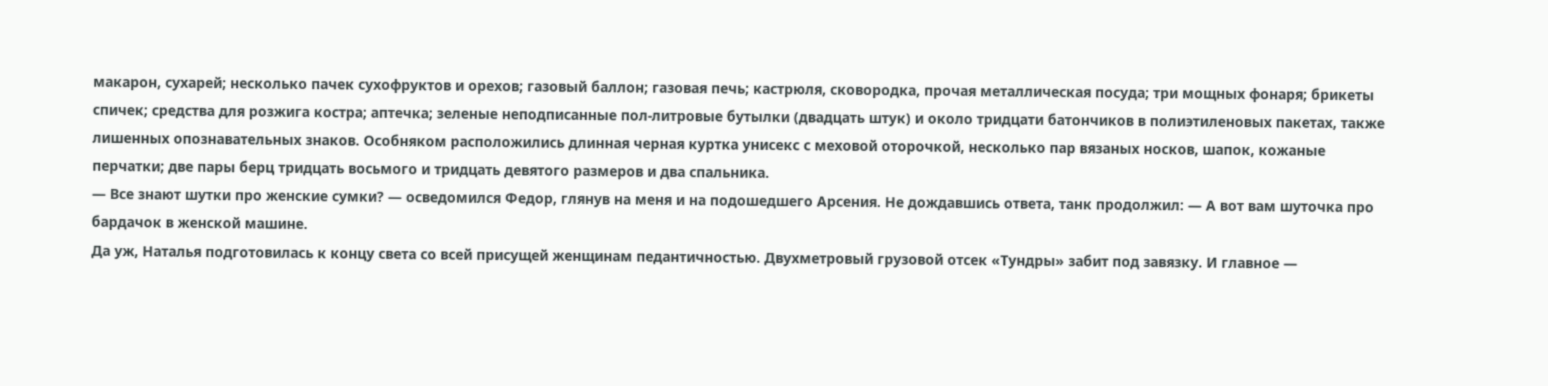макарон, сухарей; несколько пачек сухофруктов и орехов; газовый баллон; газовая печь; кастрюля, сковородка, прочая металлическая посуда; три мощных фонаря; брикеты спичек; средства для розжига костра; аптечка; зеленые неподписанные пол-литровые бутылки (двадцать штук) и около тридцати батончиков в полиэтиленовых пакетах, также лишенных опознавательных знаков. Особняком расположились длинная черная куртка унисекс с меховой оторочкой, несколько пар вязаных носков, шапок, кожаные перчатки; две пары берц тридцать восьмого и тридцать девятого размеров и два спальника.
— Все знают шутки про женские сумки? — осведомился Федор, глянув на меня и на подошедшего Арсения. Не дождавшись ответа, танк продолжил: — А вот вам шуточка про бардачок в женской машине.
Да уж, Наталья подготовилась к концу света со всей присущей женщинам педантичностью. Двухметровый грузовой отсек «Тундры» забит под завязку. И главное —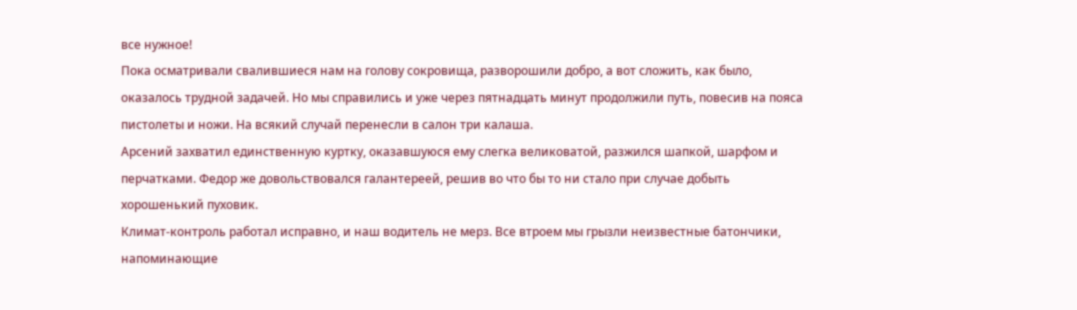все нужное!
Пока осматривали свалившиеся нам на голову сокровища, разворошили добро, а вот сложить, как было, оказалось трудной задачей. Но мы справились и уже через пятнадцать минут продолжили путь, повесив на пояса пистолеты и ножи. На всякий случай перенесли в салон три калаша.
Арсений захватил единственную куртку, оказавшуюся ему слегка великоватой, разжился шапкой, шарфом и перчатками. Федор же довольствовался галантереей, решив во что бы то ни стало при случае добыть хорошенький пуховик.
Климат-контроль работал исправно, и наш водитель не мерз. Все втроем мы грызли неизвестные батончики, напоминающие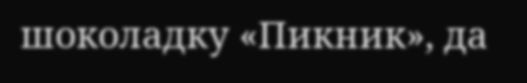шоколадку «Пикник», да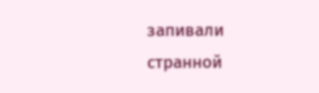запивали странной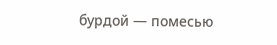бурдой — помесью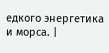едкого энергетика и морса. |